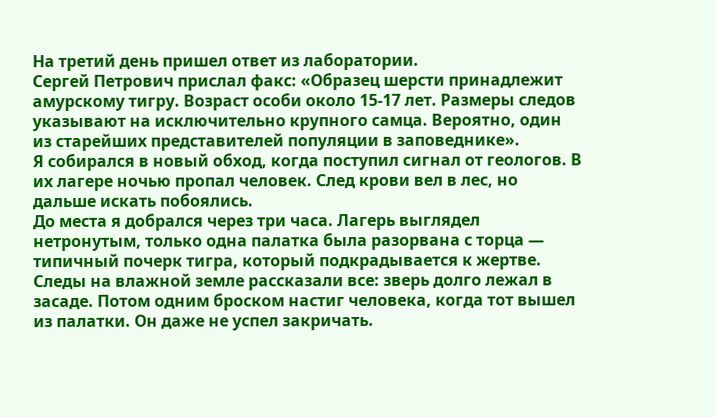На третий день пришел ответ из лаборатории.
Сергей Петрович прислал факс: «Образец шерсти принадлежит амурскому тигру. Возраст особи около 15-17 лет. Размеры следов указывают на исключительно крупного самца. Вероятно, один из старейших представителей популяции в заповеднике».
Я собирался в новый обход, когда поступил сигнал от геологов. В их лагере ночью пропал человек. След крови вел в лес, но дальше искать побоялись.
До места я добрался через три часа. Лагерь выглядел нетронутым, только одна палатка была разорвана с торца — типичный почерк тигра, который подкрадывается к жертве.
Следы на влажной земле рассказали все: зверь долго лежал в засаде. Потом одним броском настиг человека, когда тот вышел из палатки. Он даже не успел закричать.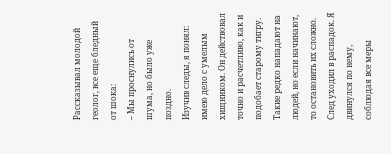Рассказывал молодой геолог, все еще бледный от шока:
– Мы проснулись от шума, но было уже поздно.
Изучив следы, я понял: имею дело с умелым хищником. Он действовал точно и расчетливо, как и подобает старому тигру. Такие редко нападают на людей, но если начинают, то остановить их сложно.
След уходил в распадок. Я двинулся по нему, соблюдая все меры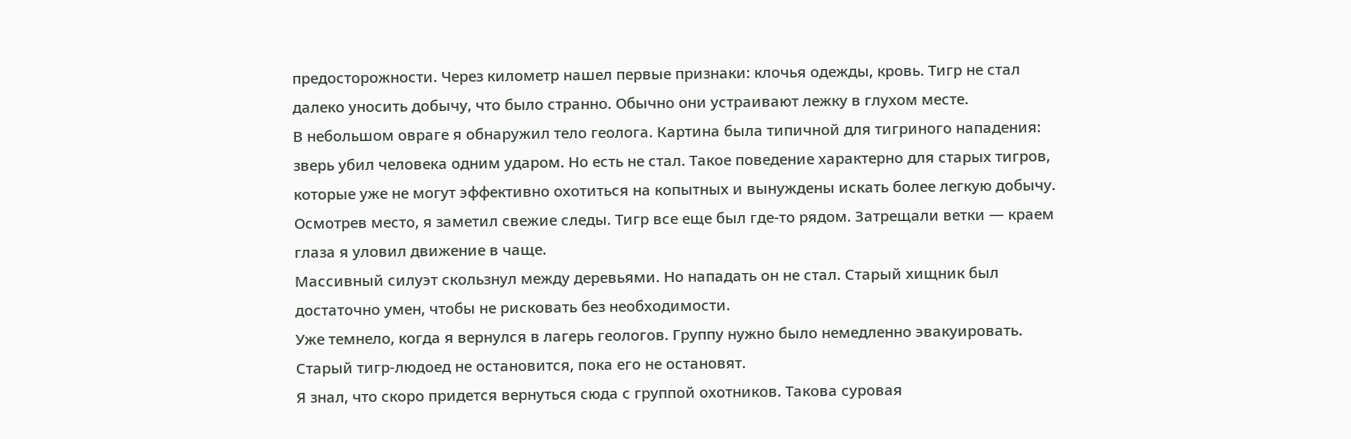предосторожности. Через километр нашел первые признаки: клочья одежды, кровь. Тигр не стал далеко уносить добычу, что было странно. Обычно они устраивают лежку в глухом месте.
В небольшом овраге я обнаружил тело геолога. Картина была типичной для тигриного нападения: зверь убил человека одним ударом. Но есть не стал. Такое поведение характерно для старых тигров, которые уже не могут эффективно охотиться на копытных и вынуждены искать более легкую добычу.
Осмотрев место, я заметил свежие следы. Тигр все еще был где-то рядом. Затрещали ветки — краем глаза я уловил движение в чаще.
Массивный силуэт скользнул между деревьями. Но нападать он не стал. Старый хищник был достаточно умен, чтобы не рисковать без необходимости.
Уже темнело, когда я вернулся в лагерь геологов. Группу нужно было немедленно эвакуировать. Старый тигр-людоед не остановится, пока его не остановят.
Я знал, что скоро придется вернуться сюда с группой охотников. Такова суровая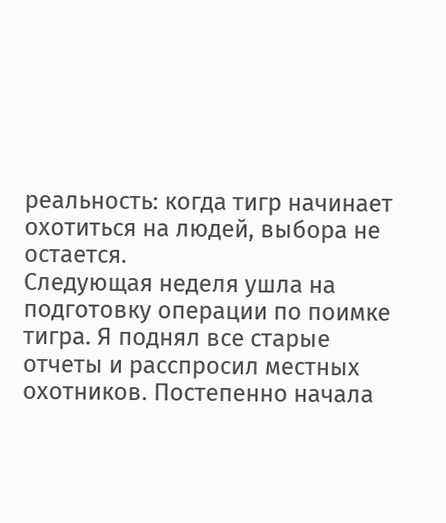реальность: когда тигр начинает охотиться на людей, выбора не остается.
Следующая неделя ушла на подготовку операции по поимке тигра. Я поднял все старые отчеты и расспросил местных охотников. Постепенно начала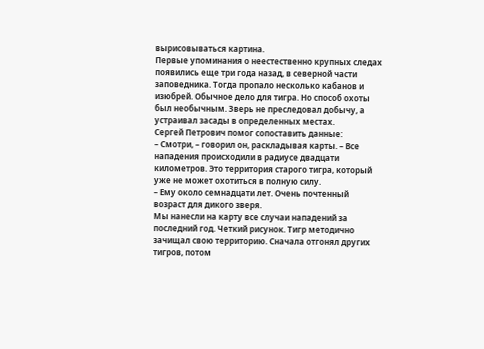вырисовываться картина.
Первые упоминания о неестественно крупных следах появились еще три года назад, в северной части заповедника. Тогда пропало несколько кабанов и изюбрей. Обычное дело для тигра. Но способ охоты был необычным. Зверь не преследовал добычу, а устраивал засады в определенных местах.
Сергей Петрович помог сопоставить данные:
– Смотри, – говорил он, раскладывая карты. – Все нападения происходили в радиусе двадцати километров. Это территория старого тигра, который уже не может охотиться в полную силу.
– Ему около семнадцати лет. Очень почтенный возраст для дикого зверя.
Мы нанесли на карту все случаи нападений за последний год. Четкий рисунок. Тигр методично зачищал свою территорию. Сначала отгонял других тигров, потом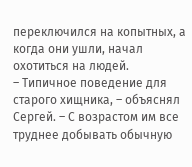переключился на копытных, а когда они ушли, начал охотиться на людей.
– Типичное поведение для старого хищника, – объяснял Сергей. – С возрастом им все труднее добывать обычную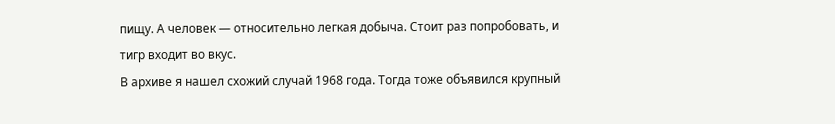пищу. А человек — относительно легкая добыча. Стоит раз попробовать, и тигр входит во вкус.
В архиве я нашел схожий случай 1968 года. Тогда тоже объявился крупный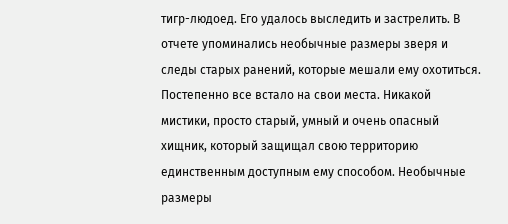тигр-людоед. Его удалось выследить и застрелить. В отчете упоминались необычные размеры зверя и следы старых ранений, которые мешали ему охотиться.
Постепенно все встало на свои места. Никакой мистики, просто старый, умный и очень опасный хищник, который защищал свою территорию единственным доступным ему способом. Необычные размеры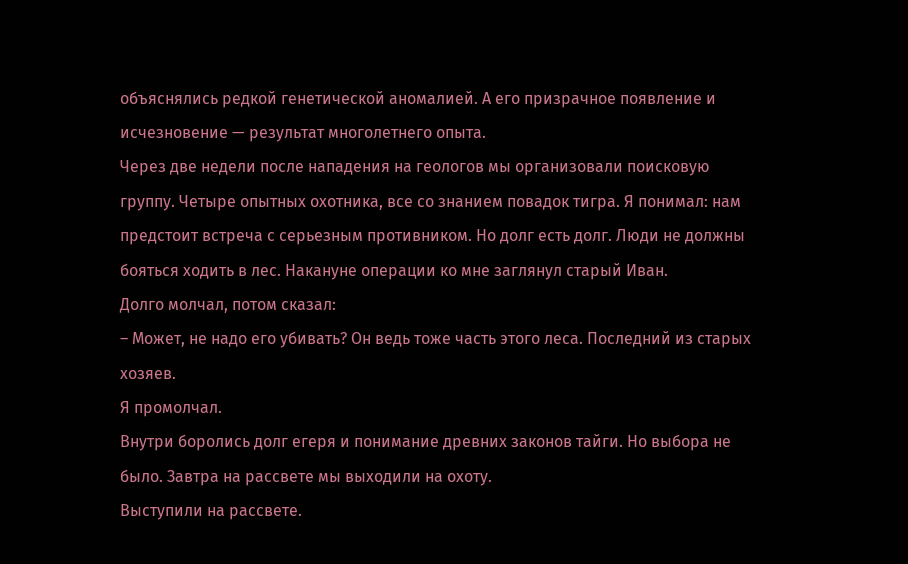объяснялись редкой генетической аномалией. А его призрачное появление и исчезновение — результат многолетнего опыта.
Через две недели после нападения на геологов мы организовали поисковую группу. Четыре опытных охотника, все со знанием повадок тигра. Я понимал: нам предстоит встреча с серьезным противником. Но долг есть долг. Люди не должны бояться ходить в лес. Накануне операции ко мне заглянул старый Иван.
Долго молчал, потом сказал:
– Может, не надо его убивать? Он ведь тоже часть этого леса. Последний из старых хозяев.
Я промолчал.
Внутри боролись долг егеря и понимание древних законов тайги. Но выбора не было. Завтра на рассвете мы выходили на охоту.
Выступили на рассвете.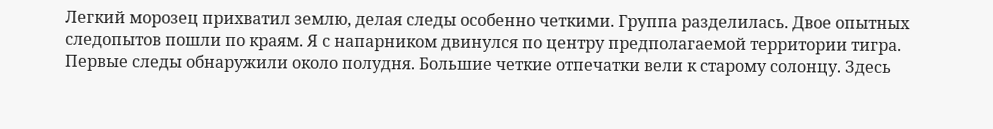Легкий морозец прихватил землю, делая следы особенно четкими. Группа разделилась. Двое опытных следопытов пошли по краям. Я с напарником двинулся по центру предполагаемой территории тигра.
Первые следы обнаружили около полудня. Большие четкие отпечатки вели к старому солонцу. Здесь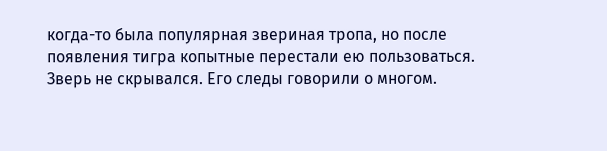когда-то была популярная звериная тропа, но после появления тигра копытные перестали ею пользоваться.
Зверь не скрывался. Его следы говорили о многом.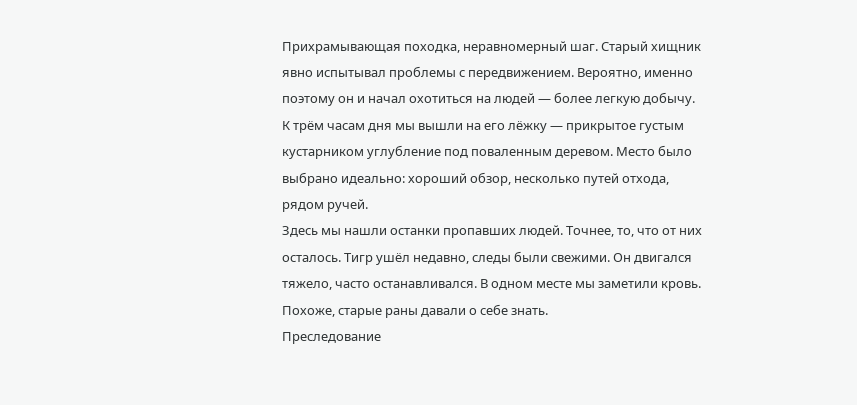Прихрамывающая походка, неравномерный шаг. Старый хищник явно испытывал проблемы с передвижением. Вероятно, именно поэтому он и начал охотиться на людей — более легкую добычу.
К трём часам дня мы вышли на его лёжку — прикрытое густым кустарником углубление под поваленным деревом. Место было выбрано идеально: хороший обзор, несколько путей отхода, рядом ручей.
Здесь мы нашли останки пропавших людей. Точнее, то, что от них осталось. Тигр ушёл недавно, следы были свежими. Он двигался тяжело, часто останавливался. В одном месте мы заметили кровь. Похоже, старые раны давали о себе знать.
Преследование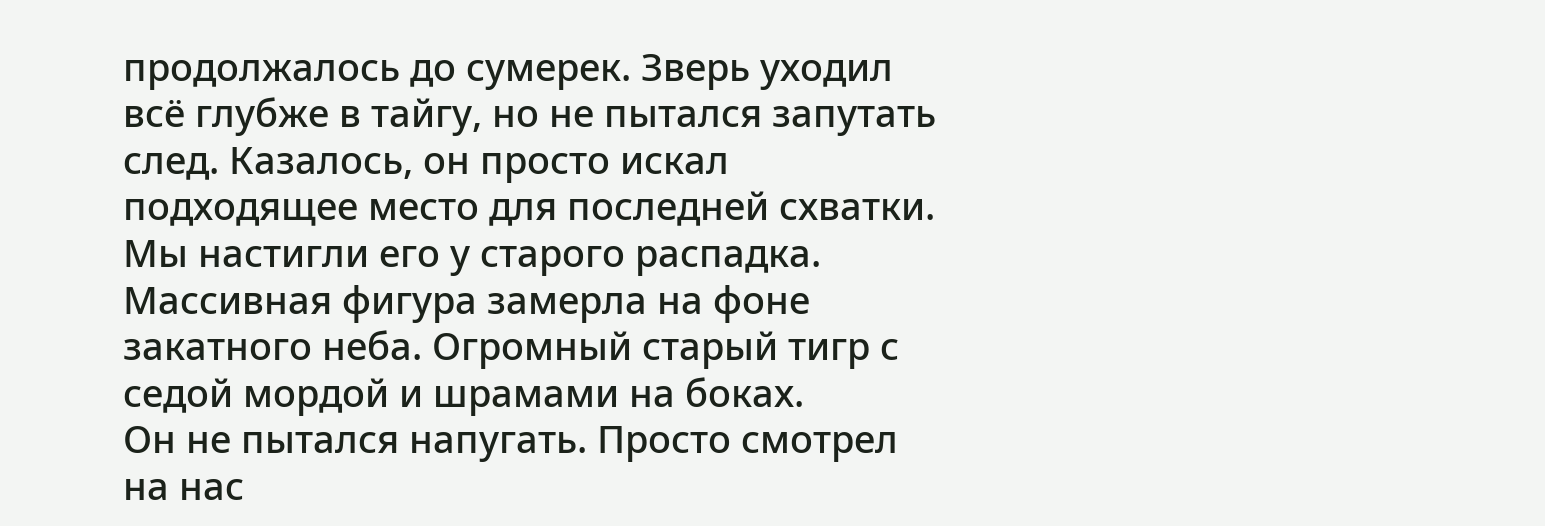продолжалось до сумерек. Зверь уходил всё глубже в тайгу, но не пытался запутать след. Казалось, он просто искал подходящее место для последней схватки.
Мы настигли его у старого распадка. Массивная фигура замерла на фоне закатного неба. Огромный старый тигр с седой мордой и шрамами на боках.
Он не пытался напугать. Просто смотрел на нас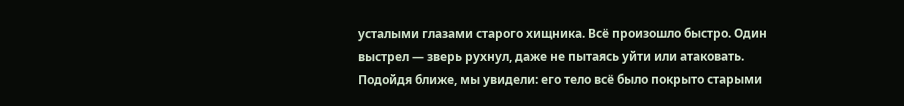усталыми глазами старого хищника. Всё произошло быстро. Один выстрел — зверь рухнул, даже не пытаясь уйти или атаковать. Подойдя ближе, мы увидели: его тело всё было покрыто старыми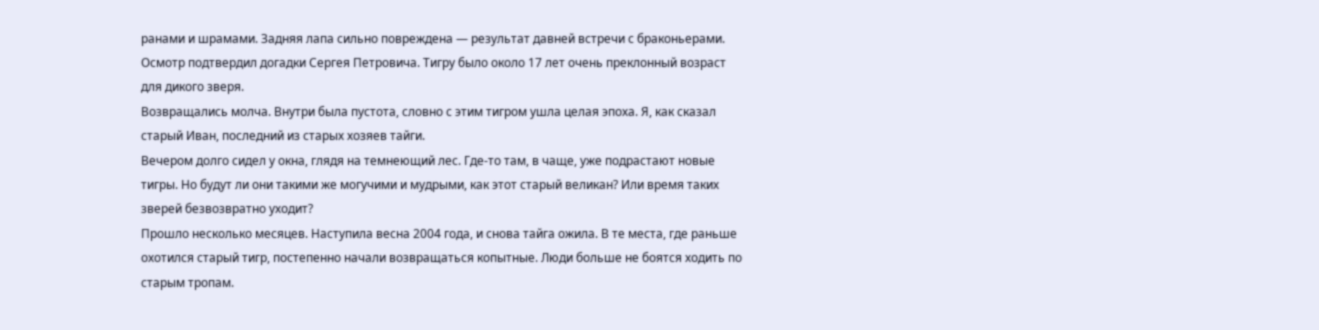ранами и шрамами. Задняя лапа сильно повреждена — результат давней встречи с браконьерами.
Осмотр подтвердил догадки Сергея Петровича. Тигру было около 17 лет очень преклонный возраст для дикого зверя.
Возвращались молча. Внутри была пустота, словно с этим тигром ушла целая эпоха. Я, как сказал старый Иван, последний из старых хозяев тайги.
Вечером долго сидел у окна, глядя на темнеющий лес. Где-то там, в чаще, уже подрастают новые тигры. Но будут ли они такими же могучими и мудрыми, как этот старый великан? Или время таких зверей безвозвратно уходит?
Прошло несколько месяцев. Наступила весна 2004 года, и снова тайга ожила. В те места, где раньше охотился старый тигр, постепенно начали возвращаться копытные. Люди больше не боятся ходить по старым тропам.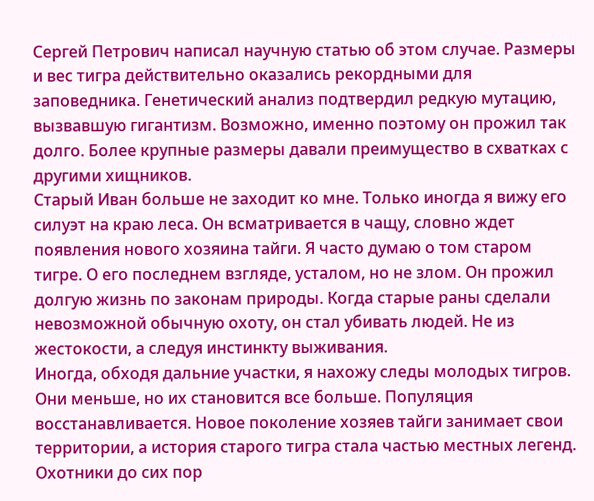Сергей Петрович написал научную статью об этом случае. Размеры и вес тигра действительно оказались рекордными для заповедника. Генетический анализ подтвердил редкую мутацию, вызвавшую гигантизм. Возможно, именно поэтому он прожил так долго. Более крупные размеры давали преимущество в схватках с другими хищников.
Старый Иван больше не заходит ко мне. Только иногда я вижу его силуэт на краю леса. Он всматривается в чащу, словно ждет появления нового хозяина тайги. Я часто думаю о том старом тигре. О его последнем взгляде, усталом, но не злом. Он прожил долгую жизнь по законам природы. Когда старые раны сделали невозможной обычную охоту, он стал убивать людей. Не из жестокости, а следуя инстинкту выживания.
Иногда, обходя дальние участки, я нахожу следы молодых тигров. Они меньше, но их становится все больше. Популяция восстанавливается. Новое поколение хозяев тайги занимает свои территории, а история старого тигра стала частью местных легенд.
Охотники до сих пор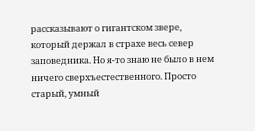рассказывают о гигантском звере, который держал в страхе весь север заповедника. Но я-то знаю не было в нем ничего сверхъестественного. Просто старый, умный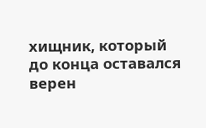хищник, который до конца оставался верен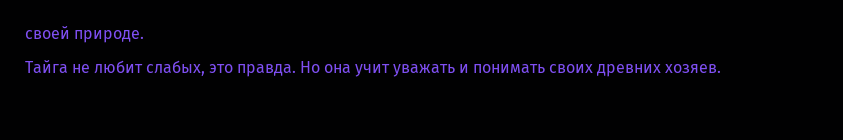своей природе.
Тайга не любит слабых, это правда. Но она учит уважать и понимать своих древних хозяев.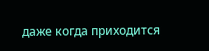даже когда приходится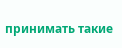принимать такие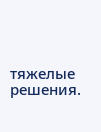тяжелые решения.